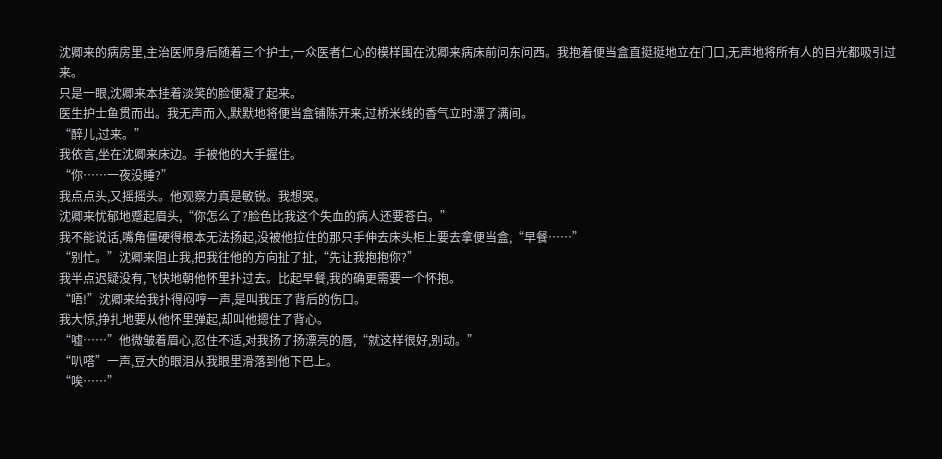沈卿来的病房里,主治医师身后随着三个护士,一众医者仁心的模样围在沈卿来病床前问东问西。我抱着便当盒直挺挺地立在门口,无声地将所有人的目光都吸引过来。
只是一眼,沈卿来本挂着淡笑的脸便凝了起来。
医生护士鱼贯而出。我无声而入,默默地将便当盒铺陈开来,过桥米线的香气立时漂了满间。
“醉儿,过来。”
我依言,坐在沈卿来床边。手被他的大手握住。
“你……一夜没睡?”
我点点头,又摇摇头。他观察力真是敏锐。我想哭。
沈卿来忧郁地蹙起眉头,“你怎么了?脸色比我这个失血的病人还要苍白。”
我不能说话,嘴角僵硬得根本无法扬起,没被他拉住的那只手伸去床头柜上要去拿便当盒,“早餐……”
“别忙。”沈卿来阻止我,把我往他的方向扯了扯,“先让我抱抱你?”
我半点迟疑没有,飞快地朝他怀里扑过去。比起早餐,我的确更需要一个怀抱。
“唔!”沈卿来给我扑得闷哼一声,是叫我压了背后的伤口。
我大惊,挣扎地要从他怀里弹起,却叫他摁住了背心。
“嘘……”他微皱着眉心,忍住不适,对我扬了扬漂亮的唇,“就这样很好,别动。”
“叭嗒”一声,豆大的眼泪从我眼里滑落到他下巴上。
“唉……”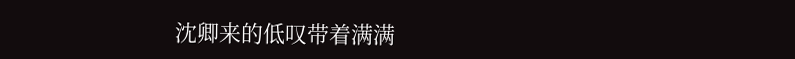沈卿来的低叹带着满满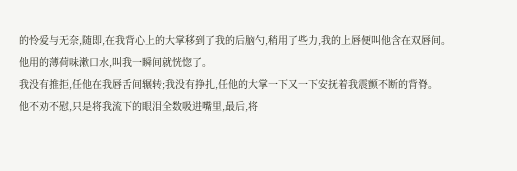的怜爱与无奈,随即,在我背心上的大掌移到了我的后脑勺,稍用了些力,我的上唇便叫他含在双唇间。
他用的薄荷味漱口水,叫我一瞬间就恍惚了。
我没有推拒,任他在我唇舌间辗转;我没有挣扎,任他的大掌一下又一下安抚着我震颤不断的背脊。
他不劝不慰,只是将我流下的眼泪全数吸进嘴里,最后,将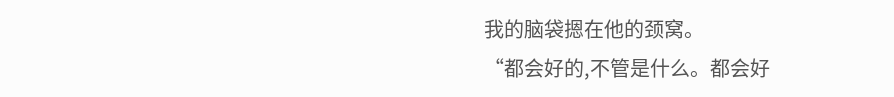我的脑袋摁在他的颈窝。
“都会好的,不管是什么。都会好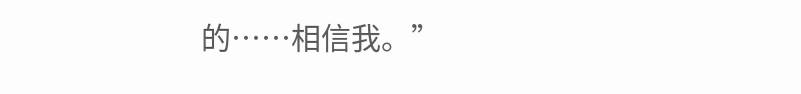的……相信我。”